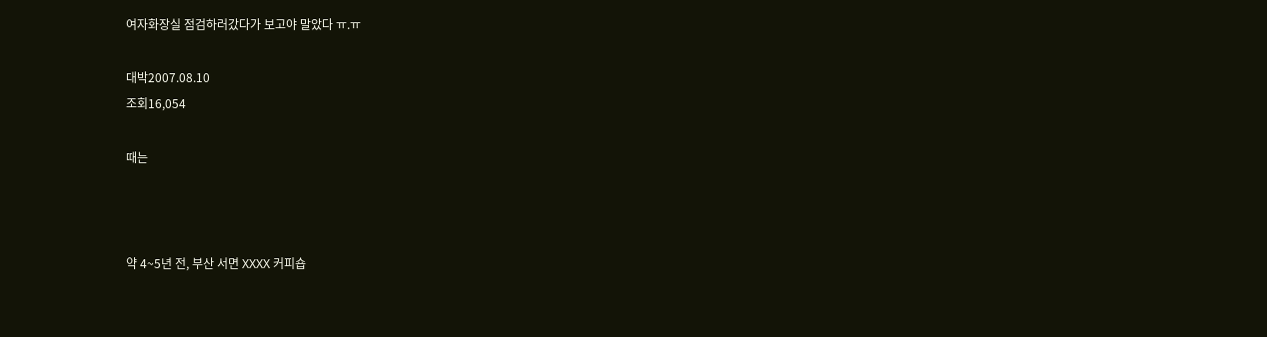여자화장실 점검하러갔다가 보고야 말았다 ㅠ.ㅠ

대박2007.08.10
조회16,054

때는



약 4~5년 전, 부산 서면 XXXX 커피숍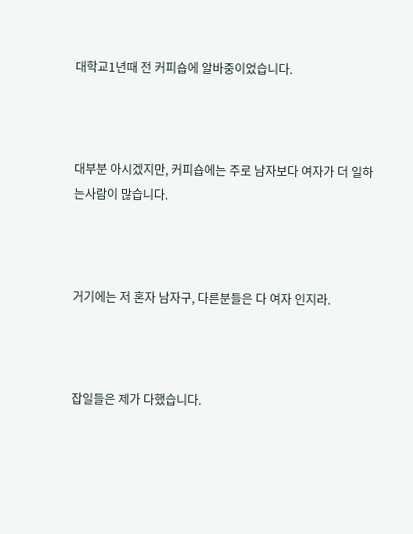대학교1년때 전 커피숍에 알바중이었습니다.



대부분 아시겠지만, 커피숍에는 주로 남자보다 여자가 더 일하는사람이 많습니다.



거기에는 저 혼자 남자구, 다른분들은 다 여자 인지라.



잡일들은 제가 다했습니다.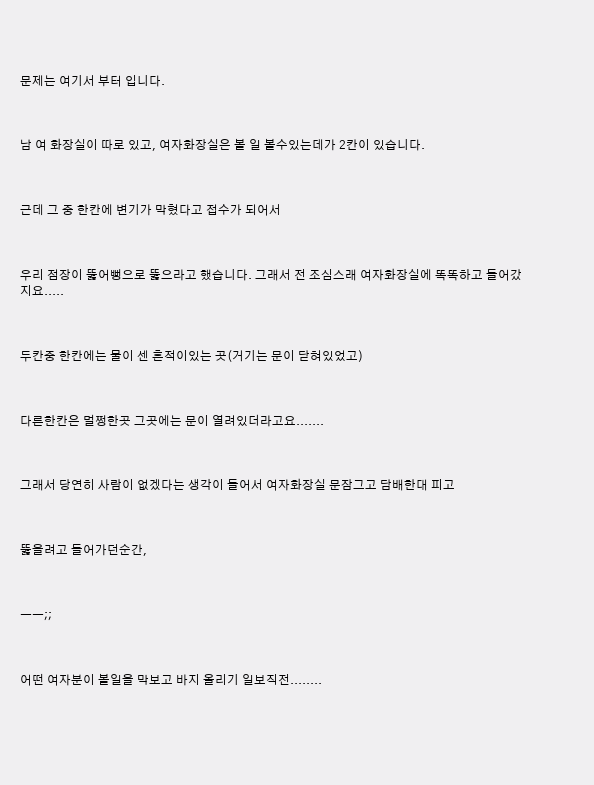문제는 여기서 부터 입니다.



남 여 화장실이 따로 있고, 여자화장실은 볼 일 볼수있는데가 2칸이 있습니다.



근데 그 중 한칸에 변기가 막혔다고 접수가 되어서



우리 점장이 뚫어뻥으로 뚫으라고 했습니다. 그래서 전 조심스래 여자화장실에 똑똑하고 들어갔지요.....



두칸중 한칸에는 물이 센 흔적이있는 곳(거기는 문이 닫혀있었고)



다른한칸은 멀쩡한곳 그곳에는 문이 열려있더라고요.......



그래서 당연히 사람이 없겠다는 생각이 들어서 여자화장실 문잠그고 담배한대 피고



뚫을려고 들어가던순간,



ㅡㅡ;;



어떤 여자분이 볼일을 막보고 바지 올리기 일보직전........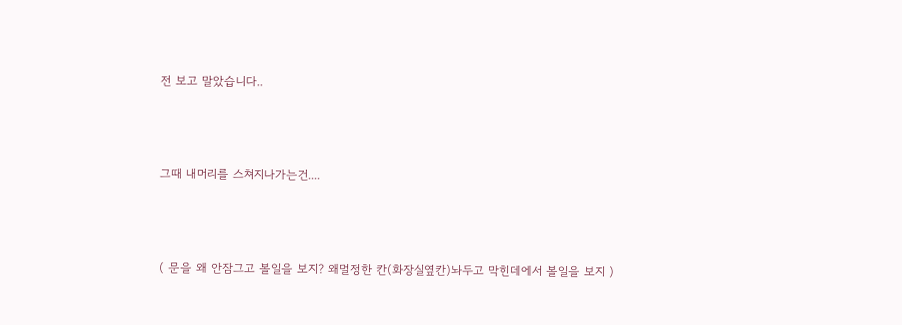전 보고 말았습니다..



그때 내머리를 스쳐지나가는건....



( 문을 왜 안잠그고 볼일을 보지? 왜멀정한 칸(화장실옆칸)놔두고 막힌데에서 볼일을 보지 )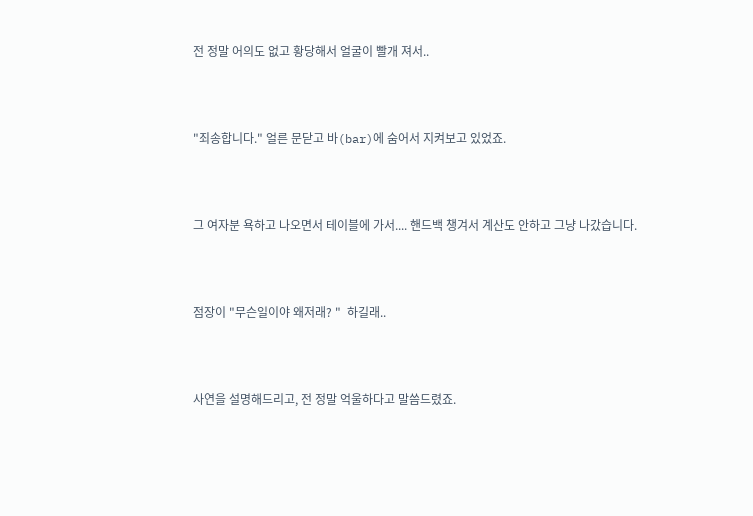전 정말 어의도 없고 황당해서 얼굴이 빨개 져서..



"죄송합니다." 얼른 문닫고 바(bar)에 숨어서 지켜보고 있었죠.



그 여자분 욕하고 나오면서 테이블에 가서.... 핸드백 챙겨서 계산도 안하고 그냥 나갔습니다.



점장이 "무슨일이야 왜저래? "  하길래..



사연을 설명해드리고, 전 정말 억울하다고 말씀드렸죠.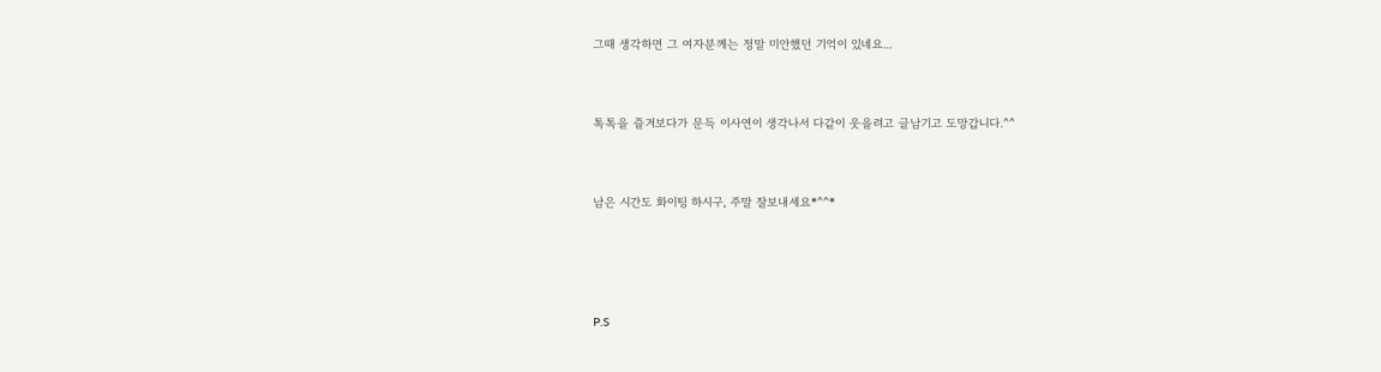그때 생각하면 그 여자분께는 정말 미안했던 기억이 있네요...



톡톡을 즐겨보다가 문득 이사연이 생각나서 다같이 웃을려고 글남기고 도망갑니다.^^



남은 시간도 화이팅 하시구, 주말 잘보내세요*^^*





P.S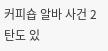커피숍 알바 사건 2탄도 있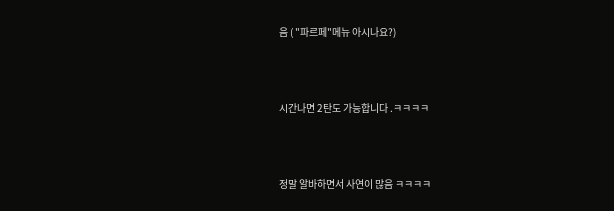음 ( "파르페"메뉴 아시나요?)



시간나면 2탄도 가능합니다 .ㅋㅋㅋㅋ



정말 알바하면서 사연이 많음 ㅋㅋㅋㅋ